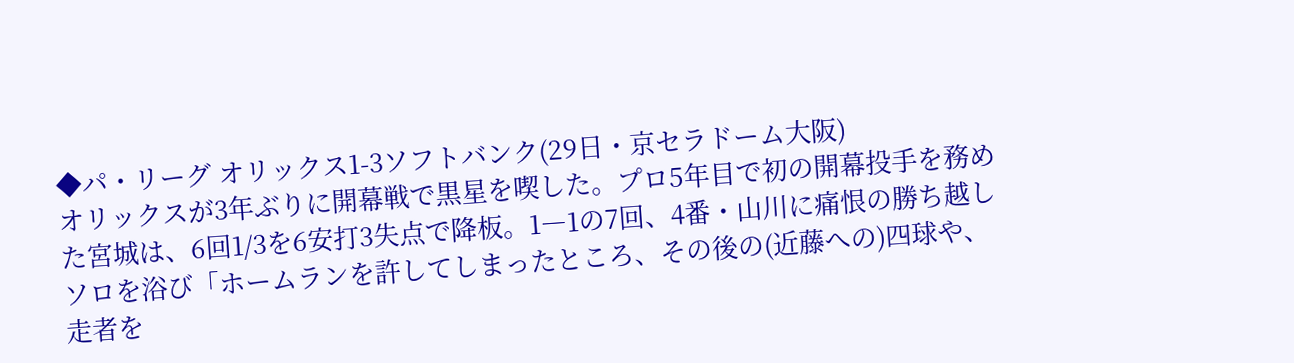◆パ・リーグ オリックス1-3ソフトバンク(29日・京セラドーム大阪)
オリックスが3年ぶりに開幕戦で黒星を喫した。プロ5年目で初の開幕投手を務めた宮城は、6回1/3を6安打3失点で降板。1―1の7回、4番・山川に痛恨の勝ち越しソロを浴び「ホームランを許してしまったところ、その後の(近藤への)四球や、走者を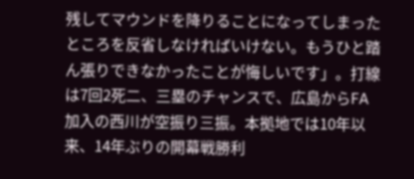残してマウンドを降りることになってしまったところを反省しなければいけない。もうひと踏ん張りできなかったことが悔しいです」。打線は7回2死二、三塁のチャンスで、広島からFA加入の西川が空振り三振。本拠地では10年以来、14年ぶりの開幕戦勝利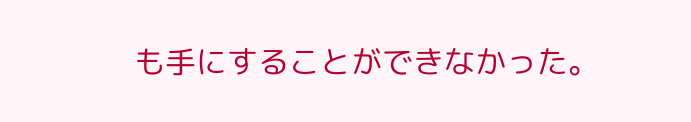も手にすることができなかった。